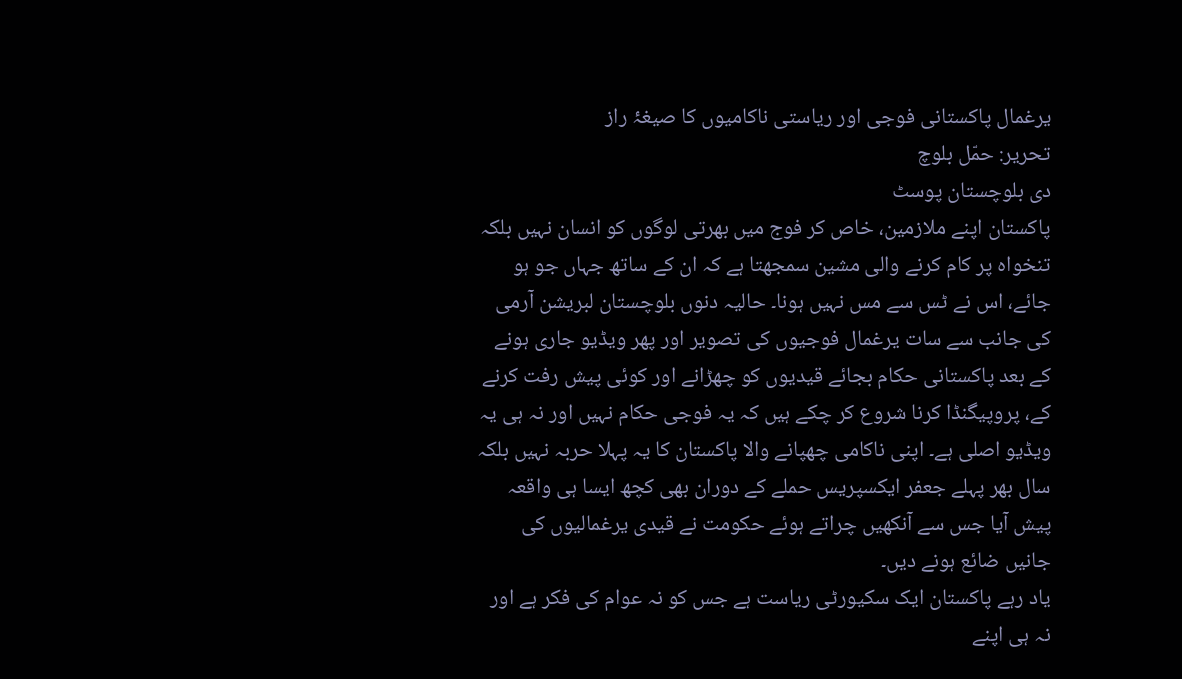یرغمال پاکستانی فوجی اور ریاستی ناکامیوں کا صیغۂ راز
تحریر: حمّل بلوچ
دی بلوچستان پوسٹ
پاکستان اپنے ملازمین، خاص کر فوج میں بھرتی لوگوں کو انسان نہیں بلکہ تنخواہ پر کام کرنے والی مشین سمجھتا ہے کہ ان کے ساتھ جہاں جو ہو جائے، اس نے ٹس سے مس نہیں ہونا۔ حالیہ دنوں بلوچستان لبریشن آرمی کی جانب سے سات یرغمال فوجیوں کی تصویر اور پھر ویڈیو جاری ہونے کے بعد پاکستانی حکام بجائے قیدیوں کو چھڑانے اور کوئی پیش رفت کرنے کے، پروپیگنڈا کرنا شروع کر چکے ہیں کہ یہ فوجی حکام نہیں اور نہ ہی یہ ویڈیو اصلی ہے۔ اپنی ناکامی چھپانے والا پاکستان کا یہ پہلا حربہ نہیں بلکہ سال بھر پہلے جعفر ایکسپریس حملے کے دوران بھی کچھ ایسا ہی واقعہ پیش آیا جس سے آنکھیں چراتے ہوئے حکومت نے قیدی یرغمالیوں کی جانیں ضائع ہونے دیں۔
یاد رہے پاکستان ایک سکیورٹی ریاست ہے جس کو نہ عوام کی فکر ہے اور نہ ہی اپنے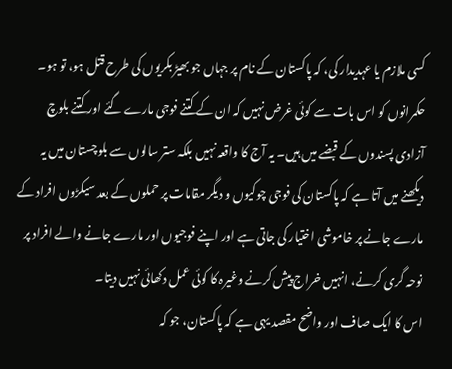کسی ملازم یا عہدیدار کی، کہ پاکستان کے نام پر جہاں جو بھیڑ بکریوں کی طرح قتل ہو، تو ہو۔ حکمرانوں کو اس بات سے کوئی غرض نہیں کہ ان کے کتنے فوجی مارے گئے اور کتنے بلوچ آزادی پسندوں کے قبضے میں ہیں۔ یہ آج کا واقعہ نہیں بلکہ ستر سالوں سے بلوچستان میں یہ دیکھنے میں آتا ہے کہ پاکستان کی فوجی چوکیوں و دیگر مقامات پر حملوں کے بعد سیکڑوں افراد کے مارے جانے پر خاموشی اختیار کی جاتی ہے اور اپنے فوجیوں اور مارے جانے والے افراد پر نوحہ گری کرنے، انہیں خراج پیش کرنے وغیرہ کا کوئی عمل دکھائی نہیں دیتا۔
اس کا ایک صاف اور واضح مقصد یہی ہے کہ پاکستان، جو کہ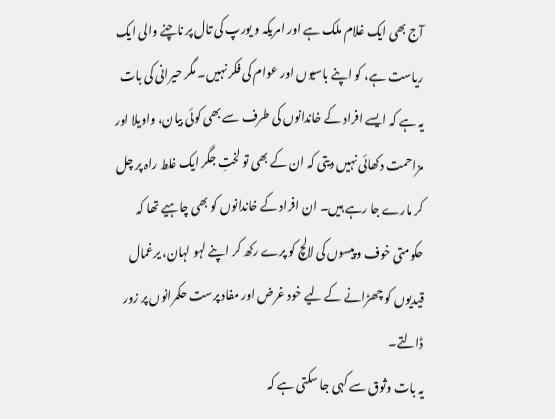آج بھی ایک غلام ملک ہے اور امریکہ و یورپ کی تال پر ناچنے والی ایک ریاست ہے، کو اپنے باسیوں اور عوام کی فکر نہیں۔ مگر حیرانی کی بات یہ ہے کہ ایسے افراد کے خاندانوں کی طرف سے بھی کوئی بیان، واویلا اور مزاحمت دکھائی نہیں دیتی کہ ان کے بھی تو لختِ جگر ایک غلط راہ پر چل کر مارے جا رہے ہیں۔ ان افراد کے خاندانوں کو بھی چاہیے تھا کہ حکومتی خوف و پیسوں کی لالچ کو پرے رکھ کر اپنے لہو لہان، یرغمال قیدیوں کو چھڑانے کے لیے خود غرض اور مفاد پرست حکمرانوں پر زور ڈالتے۔
یہ بات وثوق سے کہی جا سکتی ہے کہ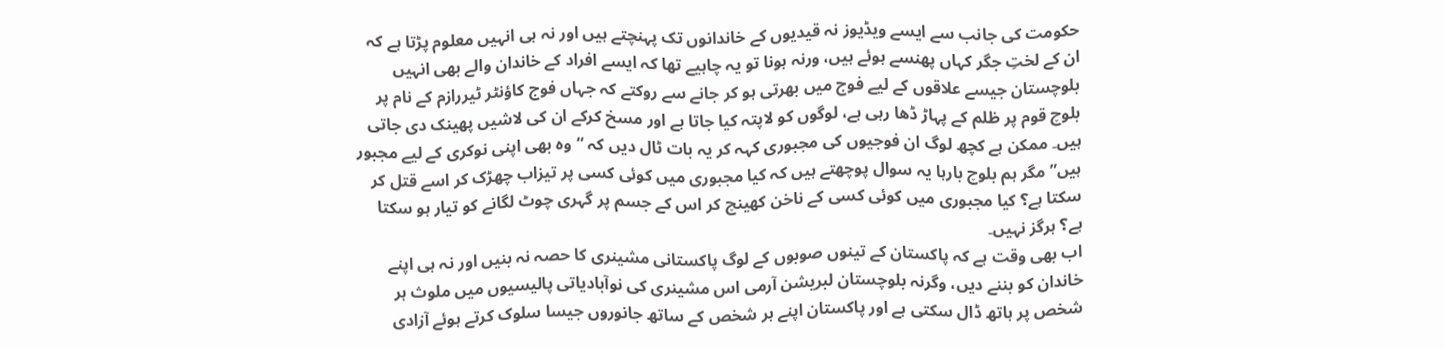حکومت کی جانب سے ایسے ویڈیوز نہ قیدیوں کے خاندانوں تک پہنچتے ہیں اور نہ ہی انہیں معلوم پڑتا ہے کہ ان کے لختِ جگر کہاں پھنسے ہوئے ہیں، ورنہ ہونا تو یہ چاہیے تھا کہ ایسے افراد کے خاندان والے بھی انہیں بلوچستان جیسے علاقوں کے لیے فوج میں بھرتی ہو کر جانے سے روکتے کہ جہاں فوج کاؤنٹر ٹیررازم کے نام پر بلوچ قوم پر ظلم کے پہاڑ ڈھا رہی ہے، لوگوں کو لاپتہ کیا جاتا ہے اور مسخ کرکے ان کی لاشیں پھینک دی جاتی ہیں۔ ممکن ہے کچھ لوگ ان فوجیوں کی مجبوری کہہ کر یہ بات ٹال دیں کہ “وہ بھی اپنی نوکری کے لیے مجبور ہیں” مگر ہم بلوچ بارہا یہ سوال پوچھتے ہیں کہ کیا مجبوری میں کوئی کسی پر تیزاب چھڑک کر اسے قتل کر سکتا ہے؟ کیا مجبوری میں کوئی کسی کے ناخن کھینچ کر اس کے جسم پر گہری چوٹ لگانے کو تیار ہو سکتا ہے؟ ہرگز نہیں۔
اب بھی وقت ہے کہ پاکستان کے تینوں صوبوں کے لوگ پاکستانی مشینری کا حصہ نہ بنیں اور نہ ہی اپنے خاندان کو بننے دیں، وگرنہ بلوچستان لبریشن آرمی اس مشینری کی نوآبادیاتی پالیسیوں میں ملوث ہر شخص پر ہاتھ ڈال سکتی ہے اور پاکستان اپنے ہر شخص کے ساتھ جانوروں جیسا سلوک کرتے ہوئے آزادی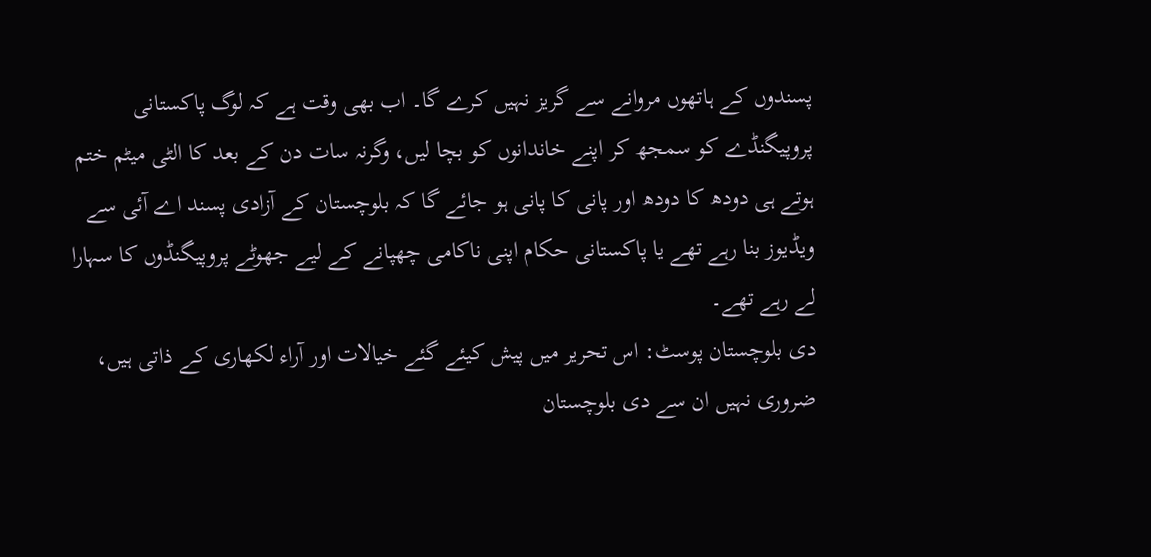پسندوں کے ہاتھوں مروانے سے گریز نہیں کرے گا۔ اب بھی وقت ہے کہ لوگ پاکستانی پروپیگنڈے کو سمجھ کر اپنے خاندانوں کو بچا لیں، وگرنہ سات دن کے بعد کا الٹی میٹم ختم ہوتے ہی دودھ کا دودھ اور پانی کا پانی ہو جائے گا کہ بلوچستان کے آزادی پسند اے آئی سے ویڈیوز بنا رہے تھے یا پاکستانی حکام اپنی ناکامی چھپانے کے لیے جھوٹے پروپیگنڈوں کا سہارا لے رہے تھے۔
دی بلوچستان پوسٹ: اس تحریر میں پیش کیئے گئے خیالات اور آراء لکھاری کے ذاتی ہیں، ضروری نہیں ان سے دی بلوچستان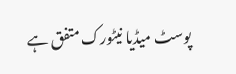پوسٹ میڈیا نیٹورک متفق ہے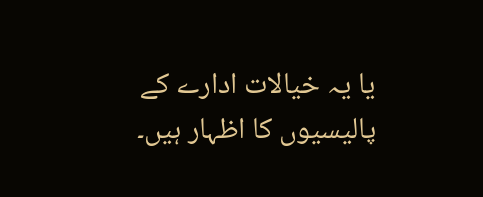یا یہ خیالات ادارے کے پالیسیوں کا اظہار ہیں۔